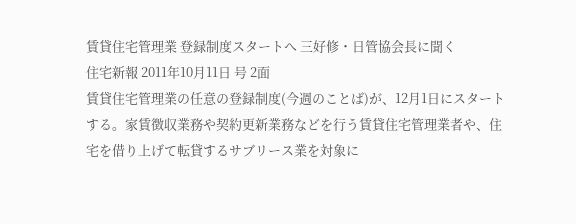賃貸住宅管理業 登録制度スタートへ 三好修・日管協会長に聞く
住宅新報 2011年10月11日 号 2面
賃貸住宅管理業の任意の登録制度(今週のことば)が、12月1日にスタートする。家賃徴収業務や契約更新業務などを行う賃貸住宅管理業者や、住宅を借り上げて転貸するサブリース業を対象に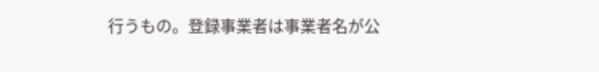行うもの。登録事業者は事業者名が公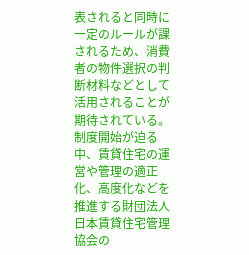表されると同時に一定のルールが課されるため、消費者の物件選択の判断材料などとして活用されることが期待されている。制度開始が迫る中、賃貸住宅の運営や管理の適正化、高度化などを推進する財団法人日本賃貸住宅管理協会の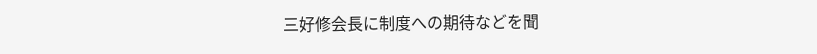三好修会長に制度への期待などを聞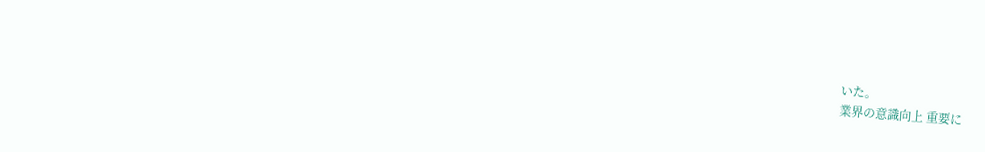いた。
業界の意識向上 重要に